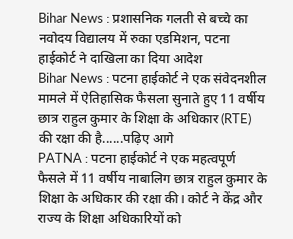Bihar News : प्रशासनिक गलती से बच्चे का नवोदय विद्यालय में रुका एडमिशन, पटना हाईकोर्ट ने दाखिला का दिया आदेश
Bihar News : पटना हाईकोर्ट ने एक संवेदनशील मामले में ऐतिहासिक फैसला सुनाते हुए 11 वर्षीय छात्र राहुल कुमार के शिक्षा के अधिकार (RTE) की रक्षा की है......पढ़िए आगे
PATNA : पटना हाईकोर्ट ने एक महत्वपूर्ण फैसले में 11 वर्षीय नाबालिग छात्र राहुल कुमार के शिक्षा के अधिकार की रक्षा की। कोर्ट ने केंद्र और राज्य के शिक्षा अधिकारियों को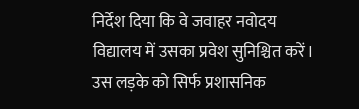निर्देश दिया कि वे जवाहर नवोदय विद्यालय में उसका प्रवेश सुनिश्चित करें। उस लड़के को सिर्फ प्रशासनिक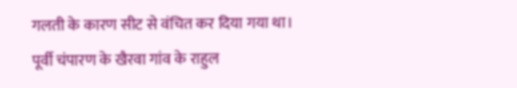गलती के कारण सीट से वंचित कर दिया गया था।
पूर्वी चंपारण के खैरवा गांव के राहुल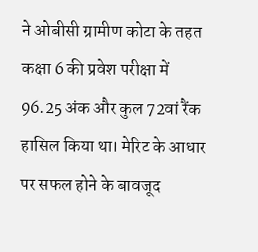ने ओबीसी ग्रामीण कोटा के तहत कक्षा 6 की प्रवेश परीक्षा में 96.25 अंक और कुल 72वां रैंक हासिल किया था। मेरिट के आधार पर सफल होने के बावजूद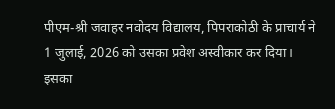पीएम-श्री जवाहर नवोदय विद्यालय, पिपराकोठी के प्राचार्य ने 1 जुलाई, 2026 को उसका प्रवेश अस्वीकार कर दिया। इसका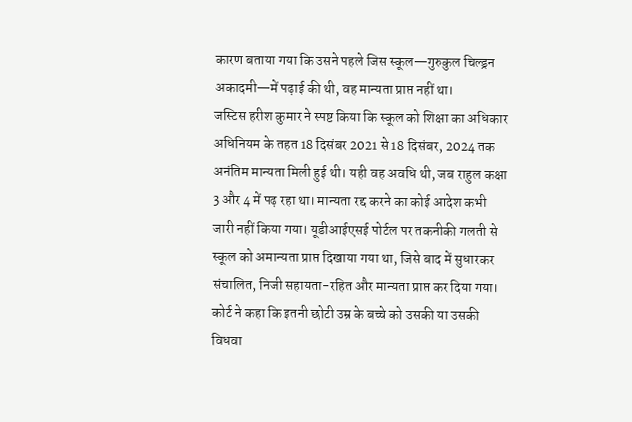कारण बताया गया कि उसने पहले जिस स्कूल—गुरुकुल चिल्ड्रन अकादमी—में पढ़ाई की थी, वह मान्यता प्राप्त नहीं था।
जस्टिस हरीश कुमार ने स्पष्ट किया कि स्कूल को शिक्षा का अधिकार अधिनियम के तहत 18 दिसंबर 2021 से 18 दिसंबर, 2024 तक अनंतिम मान्यता मिली हुई थी। यही वह अवधि थी, जब राहुल कक्षा 3 और 4 में पढ़ रहा था। मान्यता रद्द करने का कोई आदेश कभी जारी नहीं किया गया। यूडीआईएसई पोर्टल पर तकनीकी गलती से स्कूल को अमान्यता प्राप्त दिखाया गया था, जिसे बाद में सुधारकर संचालित, निजी सहायता-रहित और मान्यता प्राप्त कर दिया गया। कोर्ट ने कहा कि इतनी छोटी उम्र के बच्चे को उसकी या उसकी विधवा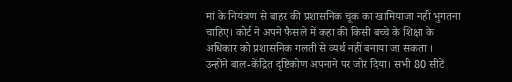मां के नियंत्रण से बाहर की प्रशासनिक चूक का खामियाजा नहीं भुगतना चाहिए। कोर्ट ने अपने फैसले में कहा की किसी बच्चे के शिक्षा के अधिकार को प्रशासनिक गलती से व्यर्थ नहीं बनाया जा सकता ।
उन्होंने बाल-केंद्रित दृष्टिकोण अपनाने पर जोर दिया। सभी 80 सीटें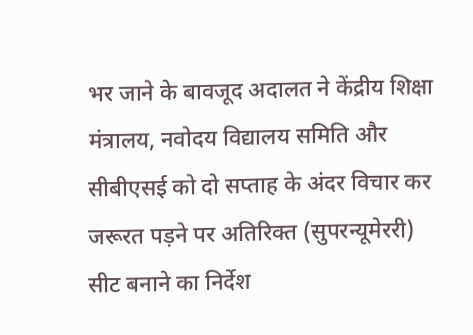भर जाने के बावजूद अदालत ने केंद्रीय शिक्षा मंत्रालय, नवोदय विद्यालय समिति और सीबीएसई को दो सप्ताह के अंदर विचार कर जरूरत पड़ने पर अतिरिक्त (सुपरन्यूमेररी) सीट बनाने का निर्देश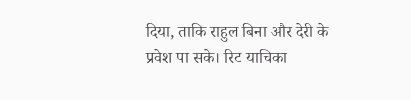दिया, ताकि राहुल बिना और देरी के प्रवेश पा सके। रिट याचिका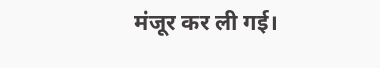मंजूर कर ली गई।